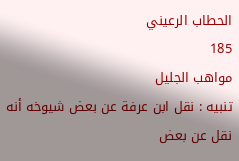الحطاب الرعيني
185
مواهب الجليل
تنبيه : نقل ابن عرفة عن بعض شيوخه أنه نقل عن بعض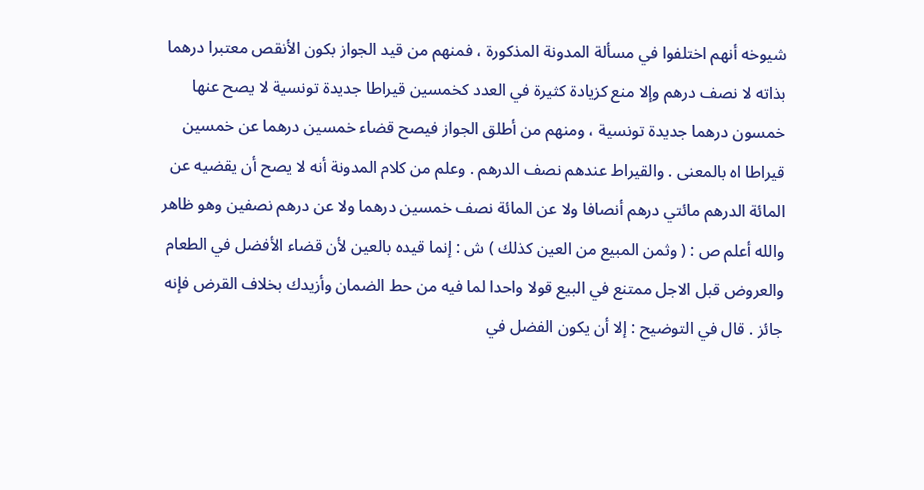شيوخه أنهم اختلفوا في مسألة المدونة المذكورة ، فمنهم من قيد الجواز بكون الأنقص معتبرا درهما بذاته لا نصف درهم وإلا منع كزيادة كثيرة في العدد كخمسين قيراطا جديدة تونسية لا يصح عنها خمسون درهما جديدة تونسية ، ومنهم من أطلق الجواز فيصح قضاء خمسين درهما عن خمسين قيراطا اه بالمعنى . والقيراط عندهم نصف الدرهم . وعلم من كلام المدونة أنه لا يصح أن يقضيه عن المائة الدرهم مائتي درهم أنصافا ولا عن المائة نصف خمسين درهما ولا عن درهم نصفين وهو ظاهر والله أعلم ص : ( وثمن المبيع من العين كذلك ) ش : إنما قيده بالعين لأن قضاء الأفضل في الطعام والعروض قبل الاجل ممتنع في البيع قولا واحدا لما فيه من حط الضمان وأزيدك بخلاف القرض فإنه جائز . قال في التوضيح : إلا أن يكون الفضل في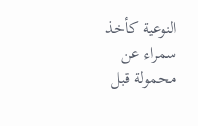النوعية كأخذ سمراء عن محمولة قبل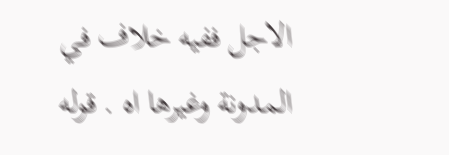الاجل ففيه خلاف في المدونة وغيرها اه . قوله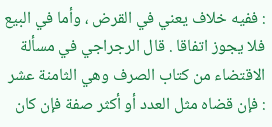: ففيه خلاف يعني في القرض ، وأما في البيع فلا يجوز اتفاقا . قال الرجراجي في مسألة الاقتضاء من كتاب الصرف وهي الثامنة عشر : فإن قضاه مثل العدد أو أكثر صفة فإن كان